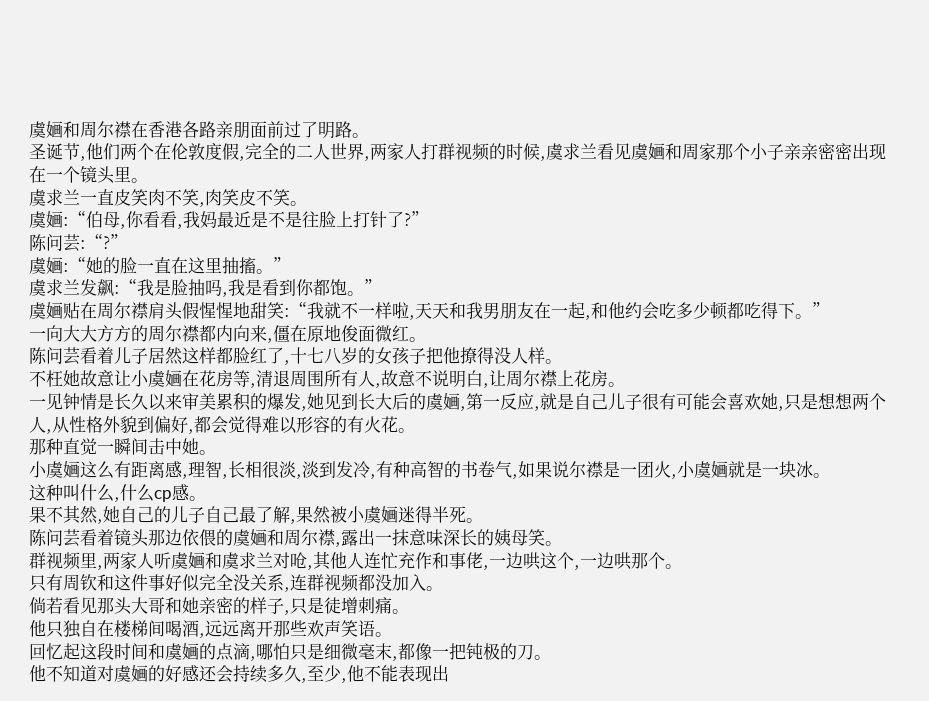虞婳和周尔襟在香港各路亲朋面前过了明路。
圣诞节,他们两个在伦敦度假,完全的二人世界,两家人打群视频的时候,虞求兰看见虞婳和周家那个小子亲亲密密出现在一个镜头里。
虞求兰一直皮笑肉不笑,肉笑皮不笑。
虞婳:“伯母,你看看,我妈最近是不是往脸上打针了?”
陈问芸:“?”
虞婳:“她的脸一直在这里抽搐。”
虞求兰发飙:“我是脸抽吗,我是看到你都饱。”
虞婳贴在周尔襟肩头假惺惺地甜笑:“我就不一样啦,天天和我男朋友在一起,和他约会吃多少顿都吃得下。”
一向大大方方的周尔襟都内向来,僵在原地俊面微红。
陈问芸看着儿子居然这样都脸红了,十七八岁的女孩子把他撩得没人样。
不枉她故意让小虞婳在花房等,清退周围所有人,故意不说明白,让周尔襟上花房。
一见钟情是长久以来审美累积的爆发,她见到长大后的虞婳,第一反应,就是自己儿子很有可能会喜欢她,只是想想两个人,从性格外貌到偏好,都会觉得难以形容的有火花。
那种直觉一瞬间击中她。
小虞婳这么有距离感,理智,长相很淡,淡到发冷,有种高智的书卷气,如果说尔襟是一团火,小虞婳就是一块冰。
这种叫什么,什么cp感。
果不其然,她自己的儿子自己最了解,果然被小虞婳迷得半死。
陈问芸看着镜头那边依偎的虞婳和周尔襟,露出一抹意味深长的姨母笑。
群视频里,两家人听虞婳和虞求兰对呛,其他人连忙充作和事佬,一边哄这个,一边哄那个。
只有周钦和这件事好似完全没关系,连群视频都没加入。
倘若看见那头大哥和她亲密的样子,只是徒增刺痛。
他只独自在楼梯间喝酒,远远离开那些欢声笑语。
回忆起这段时间和虞婳的点滴,哪怕只是细微毫末,都像一把钝极的刀。
他不知道对虞婳的好感还会持续多久,至少,他不能表现出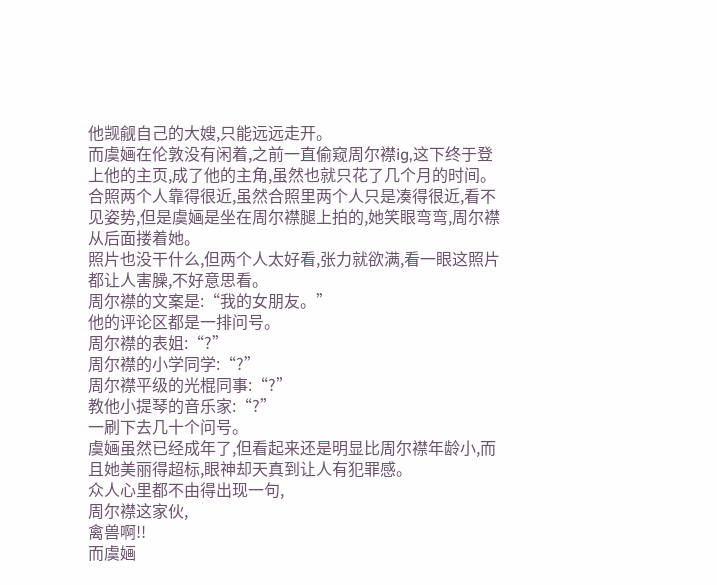他觊觎自己的大嫂,只能远远走开。
而虞婳在伦敦没有闲着,之前一直偷窥周尔襟ig,这下终于登上他的主页,成了他的主角,虽然也就只花了几个月的时间。
合照两个人靠得很近,虽然合照里两个人只是凑得很近,看不见姿势,但是虞婳是坐在周尔襟腿上拍的,她笑眼弯弯,周尔襟从后面搂着她。
照片也没干什么,但两个人太好看,张力就欲满,看一眼这照片都让人害臊,不好意思看。
周尔襟的文案是:“我的女朋友。”
他的评论区都是一排问号。
周尔襟的表姐:“?”
周尔襟的小学同学:“?”
周尔襟平级的光棍同事:“?”
教他小提琴的音乐家:“?”
一刷下去几十个问号。
虞婳虽然已经成年了,但看起来还是明显比周尔襟年龄小,而且她美丽得超标,眼神却天真到让人有犯罪感。
众人心里都不由得出现一句,
周尔襟这家伙,
禽兽啊!!
而虞婳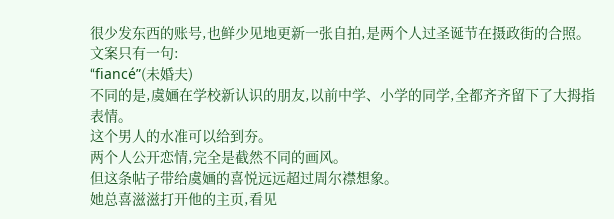很少发东西的账号,也鲜少见地更新一张自拍,是两个人过圣诞节在摄政街的合照。
文案只有一句:
“fiancé”(未婚夫)
不同的是,虞婳在学校新认识的朋友,以前中学、小学的同学,全都齐齐留下了大拇指表情。
这个男人的水准可以给到夯。
两个人公开恋情,完全是截然不同的画风。
但这条帖子带给虞婳的喜悦远远超过周尔襟想象。
她总喜滋滋打开他的主页,看见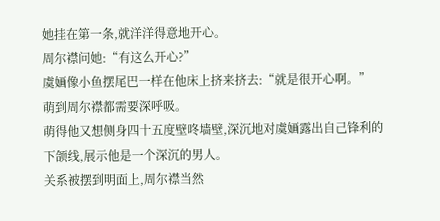她挂在第一条,就洋洋得意地开心。
周尔襟问她:“有这么开心?”
虞婳像小鱼摆尾巴一样在他床上挤来挤去:“就是很开心啊。”
萌到周尔襟都需要深呼吸。
萌得他又想侧身四十五度壁咚墙壁,深沉地对虞婳露出自己锋利的下颌线,展示他是一个深沉的男人。
关系被摆到明面上,周尔襟当然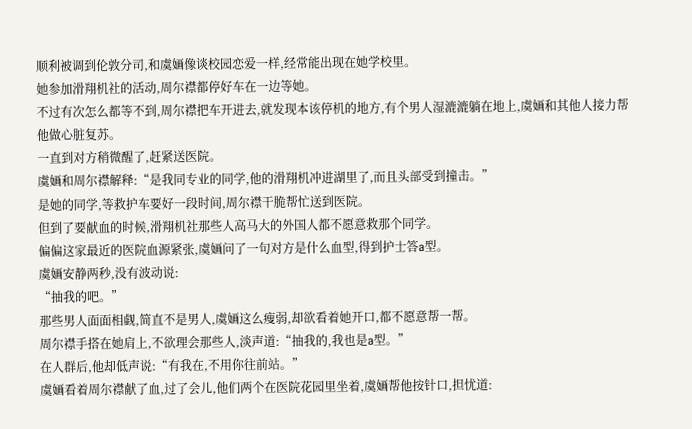顺利被调到伦敦分司,和虞婳像谈校园恋爱一样,经常能出现在她学校里。
她参加滑翔机社的活动,周尔襟都停好车在一边等她。
不过有次怎么都等不到,周尔襟把车开进去,就发现本该停机的地方,有个男人湿漉漉躺在地上,虞婳和其他人接力帮他做心脏复苏。
一直到对方稍微醒了,赶紧送医院。
虞婳和周尔襟解释:“是我同专业的同学,他的滑翔机冲进湖里了,而且头部受到撞击。”
是她的同学,等救护车要好一段时间,周尔襟干脆帮忙送到医院。
但到了要献血的时候,滑翔机社那些人高马大的外国人都不愿意救那个同学。
偏偏这家最近的医院血源紧张,虞婳问了一句对方是什么血型,得到护士答a型。
虞婳安静两秒,没有波动说:
“抽我的吧。”
那些男人面面相觑,简直不是男人,虞婳这么瘦弱,却欲看着她开口,都不愿意帮一帮。
周尔襟手搭在她肩上,不欲理会那些人,淡声道:“抽我的,我也是a型。”
在人群后,他却低声说:“有我在,不用你往前站。”
虞婳看着周尔襟献了血,过了会儿,他们两个在医院花园里坐着,虞婳帮他按针口,担忧道: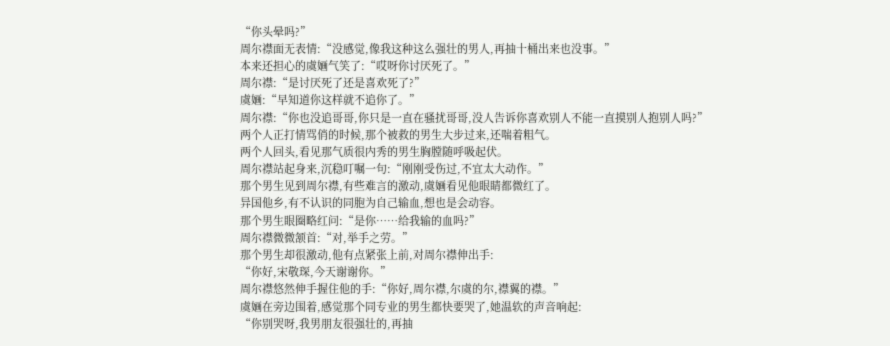“你头晕吗?”
周尔襟面无表情:“没感觉,像我这种这么强壮的男人,再抽十桶出来也没事。”
本来还担心的虞婳气笑了:“哎呀你讨厌死了。”
周尔襟:“是讨厌死了还是喜欢死了?”
虞婳:“早知道你这样就不追你了。”
周尔襟:“你也没追哥哥,你只是一直在骚扰哥哥,没人告诉你喜欢别人不能一直摸别人抱别人吗?”
两个人正打情骂俏的时候,那个被救的男生大步过来,还喘着粗气。
两个人回头,看见那气质很内秀的男生胸膛随呼吸起伏。
周尔襟站起身来,沉稳叮嘱一句:“刚刚受伤过,不宜太大动作。”
那个男生见到周尔襟,有些难言的激动,虞婳看见他眼睛都微红了。
异国他乡,有不认识的同胞为自己输血,想也是会动容。
那个男生眼圈略红问:“是你……给我输的血吗?”
周尔襟微微颔首:“对,举手之劳。”
那个男生却很激动,他有点紧张上前,对周尔襟伸出手:
“你好,宋敬琛,今天谢谢你。”
周尔襟悠然伸手握住他的手:“你好,周尔襟,尔虞的尔,襟翼的襟。”
虞婳在旁边围着,感觉那个同专业的男生都快要哭了,她温软的声音响起:
“你别哭呀,我男朋友很强壮的,再抽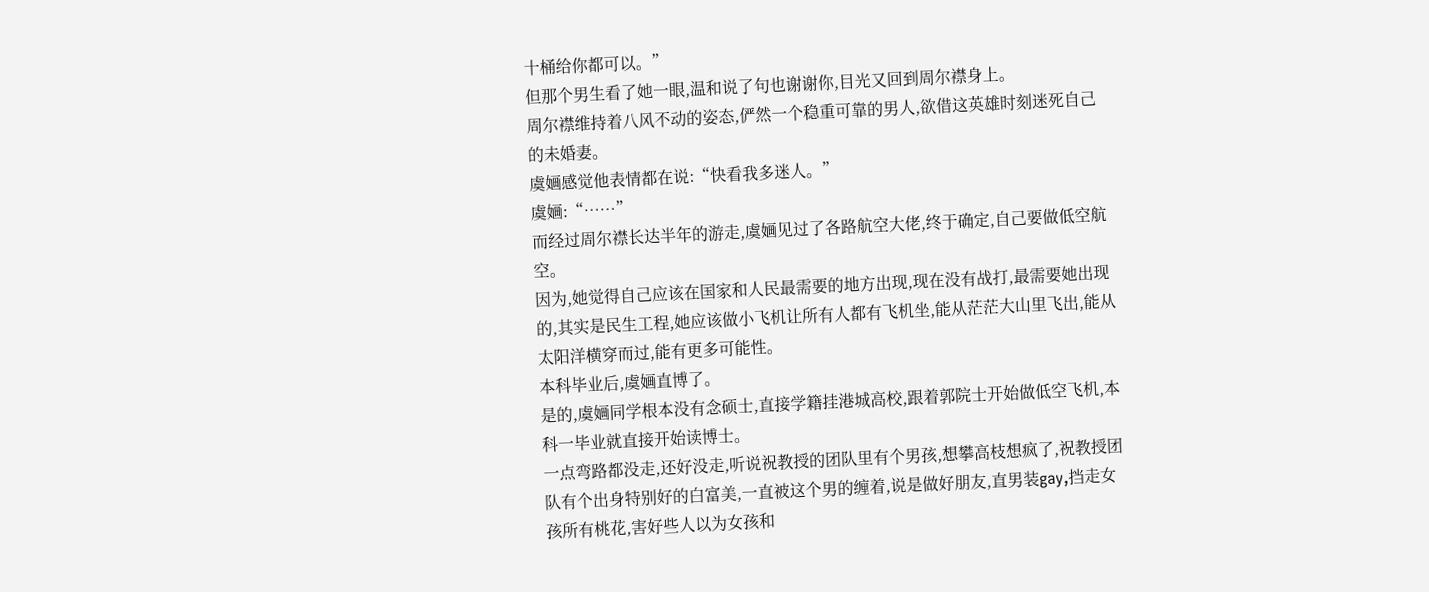十桶给你都可以。”
但那个男生看了她一眼,温和说了句也谢谢你,目光又回到周尔襟身上。
周尔襟维持着八风不动的姿态,俨然一个稳重可靠的男人,欲借这英雄时刻迷死自己的未婚妻。
虞婳感觉他表情都在说:“快看我多迷人。”
虞婳:“……”
而经过周尔襟长达半年的游走,虞婳见过了各路航空大佬,终于确定,自己要做低空航空。
因为,她觉得自己应该在国家和人民最需要的地方出现,现在没有战打,最需要她出现的,其实是民生工程,她应该做小飞机让所有人都有飞机坐,能从茫茫大山里飞出,能从太阳洋横穿而过,能有更多可能性。
本科毕业后,虞婳直博了。
是的,虞婳同学根本没有念硕士,直接学籍挂港城高校,跟着郭院士开始做低空飞机,本科一毕业就直接开始读博士。
一点弯路都没走,还好没走,听说祝教授的团队里有个男孩,想攀高枝想疯了,祝教授团队有个出身特别好的白富美,一直被这个男的缠着,说是做好朋友,直男装gay,挡走女孩所有桃花,害好些人以为女孩和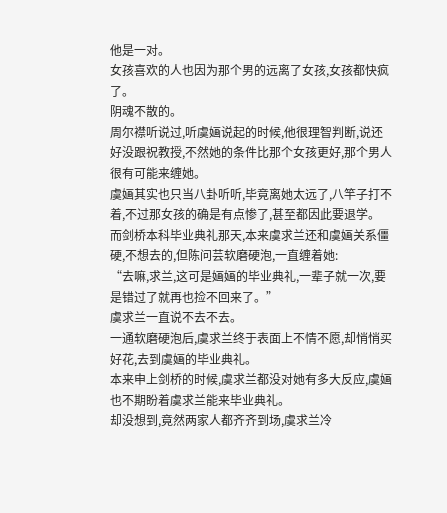他是一对。
女孩喜欢的人也因为那个男的远离了女孩,女孩都快疯了。
阴魂不散的。
周尔襟听说过,听虞婳说起的时候,他很理智判断,说还好没跟祝教授,不然她的条件比那个女孩更好,那个男人很有可能来缠她。
虞婳其实也只当八卦听听,毕竟离她太远了,八竿子打不着,不过那女孩的确是有点惨了,甚至都因此要退学。
而剑桥本科毕业典礼那天,本来虞求兰还和虞婳关系僵硬,不想去的,但陈问芸软磨硬泡,一直缠着她:
“去嘛,求兰,这可是婳婳的毕业典礼,一辈子就一次,要是错过了就再也捡不回来了。”
虞求兰一直说不去不去。
一通软磨硬泡后,虞求兰终于表面上不情不愿,却悄悄买好花,去到虞婳的毕业典礼。
本来申上剑桥的时候,虞求兰都没对她有多大反应,虞婳也不期盼着虞求兰能来毕业典礼。
却没想到,竟然两家人都齐齐到场,虞求兰冷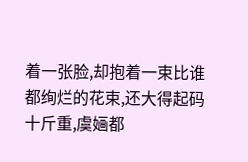着一张脸,却抱着一束比谁都绚烂的花束,还大得起码十斤重,虞婳都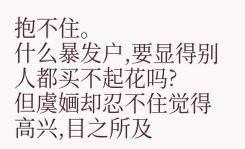抱不住。
什么暴发户,要显得别人都买不起花吗?
但虞婳却忍不住觉得高兴,目之所及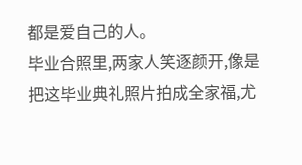都是爱自己的人。
毕业合照里,两家人笑逐颜开,像是把这毕业典礼照片拍成全家福,尤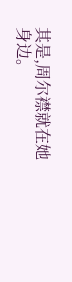其是,周尔襟就在她身边。